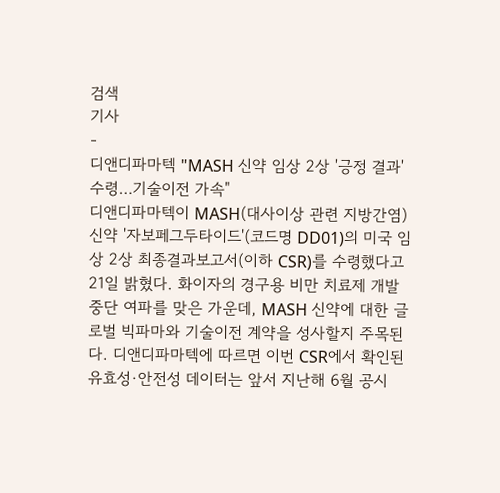검색
기사
-
디앤디파마텍 "MASH 신약 임상 2상 '긍정 결과' 수령…기술이전 가속"
디앤디파마텍이 MASH(대사이상 관련 지방간염) 신약 '자보페그두타이드'(코드명 DD01)의 미국 임상 2상 최종결과보고서(이하 CSR)를 수령했다고 21일 밝혔다. 화이자의 경구용 비만 치료제 개발 중단 여파를 맞은 가운데, MASH 신약에 대한 글로벌 빅파마와 기술이전 계약을 성사할지 주목된다. 디앤디파마텍에 따르면 이번 CSR에서 확인된 유효성·안전성 데이터는 앞서 지난해 6월 공시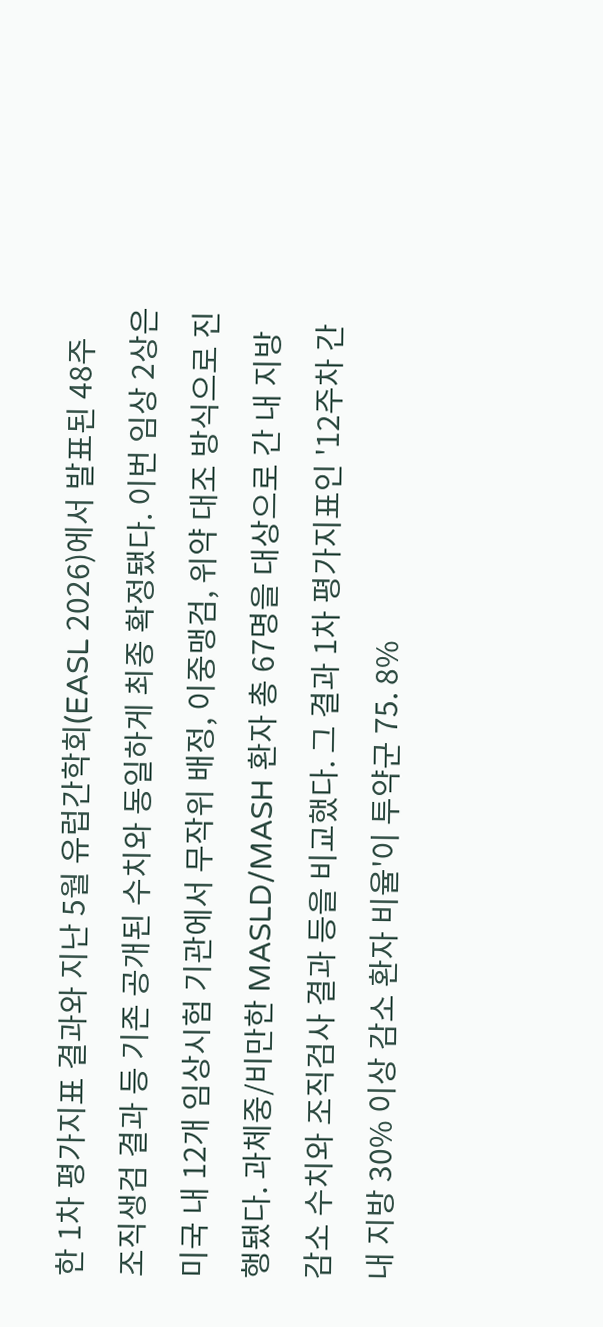한 1차 평가지표 결과와 지난 5월 유럽간학회(EASL 2026)에서 발표된 48주 조직생검 결과 등 기존 공개된 수치와 동일하게 최종 확정됐다. 이번 임상 2상은 미국 내 12개 임상시험 기관에서 무작위 배정, 이중맹검, 위약 대조 방식으로 진행됐다. 과체중/비만한 MASLD/MASH 환자 총 67명을 대상으로 간 내 지방 감소 수치와 조직검사 결과 등을 비교했다. 그 결과 1차 평가지표인 '12주차 간 내 지방 30% 이상 감소 환자 비율'이 투약군 75. 8%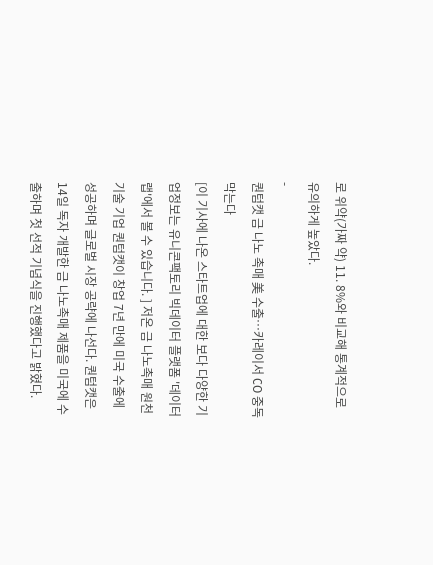로 위약(가짜 약) 11. 8%와 비교해 통계적으로 유의하게 높았다.
-
퀀텀캣 금 나노 촉매 美 수출…카레이서 CO 중독 막는다
[이 기사에 나온 스타트업에 대한 보다 다양한 기업정보는 유니콘팩토리 빅데이터 플랫폼 '데이터랩'에서 볼 수 있습니다. ] 저온 금 나노촉매 원천 기술 기업 퀀텀캣이 창업 7년 만에 미국 수출에 성공하며 글로벌 시장 공략에 나선다. 퀀텀캣은 14일 독자 개발한 금 나노촉매 제품을 미국에 수출하며 첫 선적 기념식을 진행했다고 밝혔다.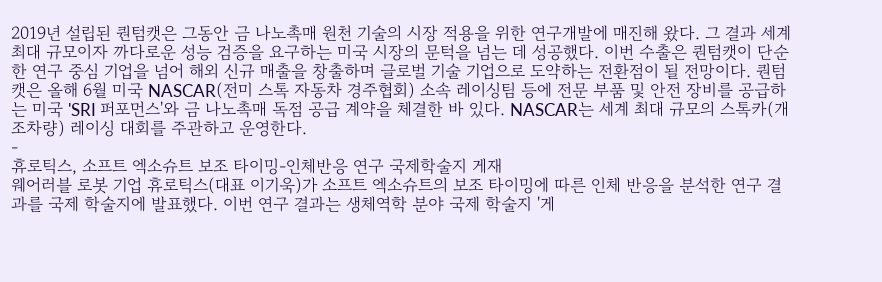2019년 설립된 퀀텀캣은 그동안 금 나노촉매 원천 기술의 시장 적용을 위한 연구개발에 매진해 왔다. 그 결과 세계 최대 규모이자 까다로운 성능 검증을 요구하는 미국 시장의 문턱을 넘는 데 성공했다. 이번 수출은 퀀텀캣이 단순한 연구 중심 기업을 넘어 해외 신규 매출을 창출하며 글로벌 기술 기업으로 도약하는 전환점이 될 전망이다. 퀀텀캣은 올해 6월 미국 NASCAR(전미 스톡 자동차 경주협회) 소속 레이싱팀 등에 전문 부품 및 안전 장비를 공급하는 미국 'SRI 퍼포먼스'와 금 나노촉매 독점 공급 계약을 체결한 바 있다. NASCAR는 세계 최대 규모의 스톡카(개조차량) 레이싱 대회를 주관하고 운영한다.
-
휴로틱스, 소프트 엑소슈트 보조 타이밍-인체반응 연구 국제학술지 게재
웨어러블 로봇 기업 휴로틱스(대표 이기욱)가 소프트 엑소슈트의 보조 타이밍에 따른 인체 반응을 분석한 연구 결과를 국제 학술지에 발표했다. 이번 연구 결과는 생체역학 분야 국제 학술지 '게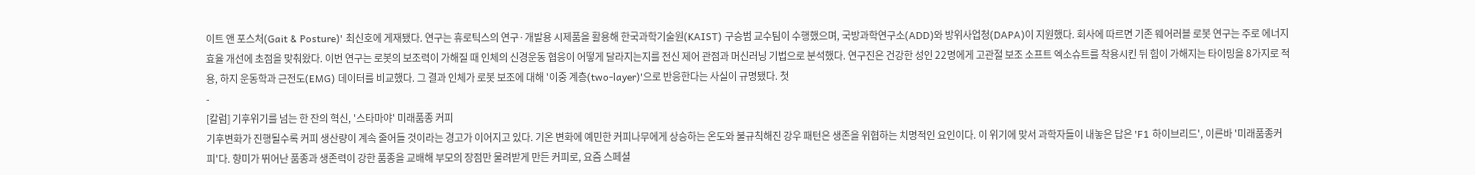이트 앤 포스처(Gait & Posture)' 최신호에 게재됐다. 연구는 휴로틱스의 연구·개발용 시제품을 활용해 한국과학기술원(KAIST) 구승범 교수팀이 수행했으며, 국방과학연구소(ADD)와 방위사업청(DAPA)이 지원했다. 회사에 따르면 기존 웨어러블 로봇 연구는 주로 에너지 효율 개선에 초점을 맞춰왔다. 이번 연구는 로봇의 보조력이 가해질 때 인체의 신경운동 협응이 어떻게 달라지는지를 전신 제어 관점과 머신러닝 기법으로 분석했다. 연구진은 건강한 성인 22명에게 고관절 보조 소프트 엑소슈트를 착용시킨 뒤 힘이 가해지는 타이밍을 8가지로 적용, 하지 운동학과 근전도(EMG) 데이터를 비교했다. 그 결과 인체가 로봇 보조에 대해 '이중 계층(two-layer)'으로 반응한다는 사실이 규명됐다. 첫
-
[칼럼] 기후위기를 넘는 한 잔의 혁신, '스타마야' 미래품종 커피
기후변화가 진행될수록 커피 생산량이 계속 줄어들 것이라는 경고가 이어지고 있다. 기온 변화에 예민한 커피나무에게 상승하는 온도와 불규칙해진 강우 패턴은 생존을 위협하는 치명적인 요인이다. 이 위기에 맞서 과학자들이 내놓은 답은 'F1 하이브리드', 이른바 '미래품종커피'다. 향미가 뛰어난 품종과 생존력이 강한 품종을 교배해 부모의 장점만 물려받게 만든 커피로, 요즘 스페셜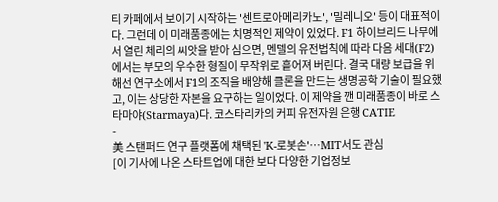티 카페에서 보이기 시작하는 '센트로아메리카노', '밀레니오' 등이 대표적이다. 그런데 이 미래품종에는 치명적인 제약이 있었다. F1 하이브리드 나무에서 열린 체리의 씨앗을 받아 심으면, 멘델의 유전법칙에 따라 다음 세대(F2)에서는 부모의 우수한 형질이 무작위로 흩어져 버린다. 결국 대량 보급을 위해선 연구소에서 F1의 조직을 배양해 클론을 만드는 생명공학 기술이 필요했고, 이는 상당한 자본을 요구하는 일이었다. 이 제약을 깬 미래품종이 바로 스타마야(Starmaya)다. 코스타리카의 커피 유전자원 은행 CATIE
-
美 스탠퍼드 연구 플랫폼에 채택된 'K-로봇손'…MIT서도 관심
[이 기사에 나온 스타트업에 대한 보다 다양한 기업정보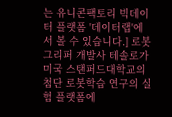는 유니콘팩토리 빅데이터 플랫폼 '데이터랩'에서 볼 수 있습니다.] 로봇 그리퍼 개발사 테솔로가 미국 스탠퍼드대학교의 첨단 로봇학습 연구의 실험 플랫폼에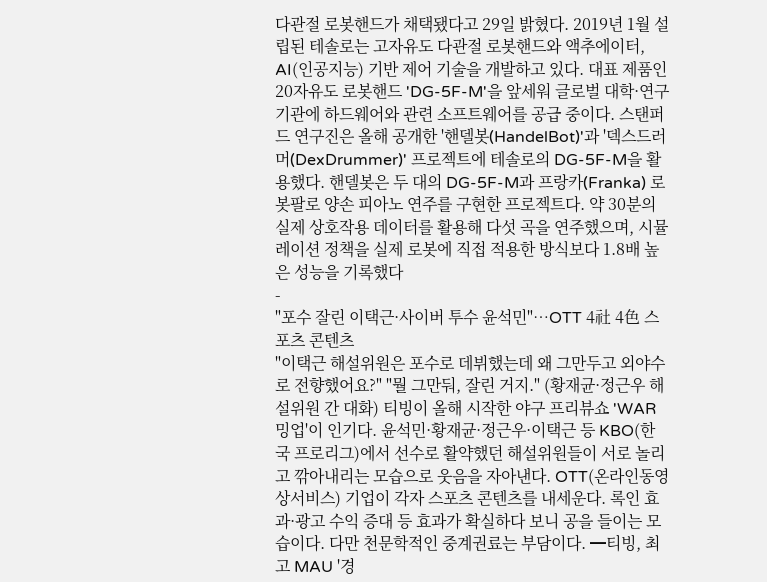다관절 로봇핸드가 채택됐다고 29일 밝혔다. 2019년 1월 설립된 테솔로는 고자유도 다관절 로봇핸드와 액추에이터, AI(인공지능) 기반 제어 기술을 개발하고 있다. 대표 제품인 20자유도 로봇핸드 'DG-5F-M'을 앞세워 글로벌 대학·연구기관에 하드웨어와 관련 소프트웨어를 공급 중이다. 스탠퍼드 연구진은 올해 공개한 '핸델봇(HandelBot)'과 '덱스드러머(DexDrummer)' 프로젝트에 테솔로의 DG-5F-M을 활용했다. 핸델봇은 두 대의 DG-5F-M과 프랑카(Franka) 로봇팔로 양손 피아노 연주를 구현한 프로젝트다. 약 30분의 실제 상호작용 데이터를 활용해 다섯 곡을 연주했으며, 시뮬레이션 정책을 실제 로봇에 직접 적용한 방식보다 1.8배 높은 성능을 기록했다
-
"포수 잘린 이택근·사이버 투수 윤석민"…OTT 4社 4色 스포츠 콘텐츠
"이택근 해설위원은 포수로 데뷔했는데 왜 그만두고 외야수로 전향했어요?" "뭘 그만둬, 잘린 거지." (황재균·정근우 해설위원 간 대화) 티빙이 올해 시작한 야구 프리뷰쇼 'WAR밍업'이 인기다. 윤석민·황재균·정근우·이택근 등 KBO(한국 프로리그)에서 선수로 활약했던 해설위원들이 서로 놀리고 깎아내리는 모습으로 웃음을 자아낸다. OTT(온라인동영상서비스) 기업이 각자 스포츠 콘텐츠를 내세운다. 록인 효과·광고 수익 증대 등 효과가 확실하다 보니 공을 들이는 모습이다. 다만 천문학적인 중계권료는 부담이다. ━티빙, 최고 MAU '경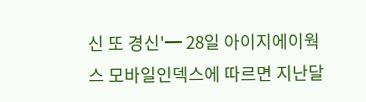신 또 경신'━ 28일 아이지에이웍스 모바일인덱스에 따르면 지난달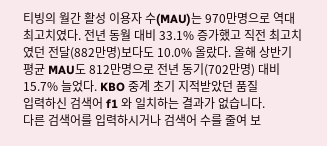티빙의 월간 활성 이용자 수(MAU)는 970만명으로 역대 최고치였다. 전년 동월 대비 33.1% 증가했고 직전 최고치였던 전달(882만명)보다도 10.0% 올랐다. 올해 상반기 평균 MAU도 812만명으로 전년 동기(702만명) 대비 15.7% 늘었다. KBO 중계 초기 지적받았던 품질
입력하신 검색어 f1 와 일치하는 결과가 없습니다.
다른 검색어를 입력하시거나 검색어 수를 줄여 보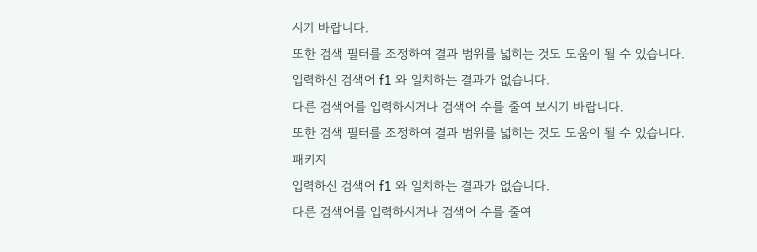시기 바랍니다.
또한 검색 필터를 조정하여 결과 범위를 넓히는 것도 도움이 될 수 있습니다.
입력하신 검색어 f1 와 일치하는 결과가 없습니다.
다른 검색어를 입력하시거나 검색어 수를 줄여 보시기 바랍니다.
또한 검색 필터를 조정하여 결과 범위를 넓히는 것도 도움이 될 수 있습니다.
패키지
입력하신 검색어 f1 와 일치하는 결과가 없습니다.
다른 검색어를 입력하시거나 검색어 수를 줄여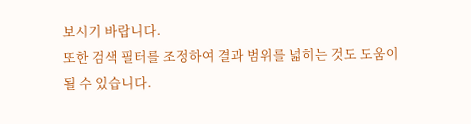보시기 바랍니다.
또한 검색 필터를 조정하여 결과 범위를 넓히는 것도 도움이 될 수 있습니다.